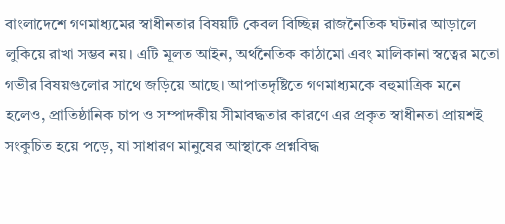বাংলাদেশে গণমাধ্যমের স্বাধীনতার বিষয়টি কেবল বিচ্ছিন্ন রাজনৈতিক ঘটনার আড়ালে লুকিয়ে রাখা সম্ভব নয়। এটি মূলত আইন, অর্থনৈতিক কাঠামো এবং মালিকানা স্বত্বের মতো গভীর বিষয়গুলোর সাথে জড়িয়ে আছে। আপাতদৃষ্টিতে গণমাধ্যমকে বহুমাত্রিক মনে হলেও, প্রাতিষ্ঠানিক চাপ ও সম্পাদকীয় সীমাবদ্ধতার কারণে এর প্রকৃত স্বাধীনতা প্রায়শই সংকুচিত হয়ে পড়ে, যা সাধারণ মানুষের আস্থাকে প্রশ্নবিদ্ধ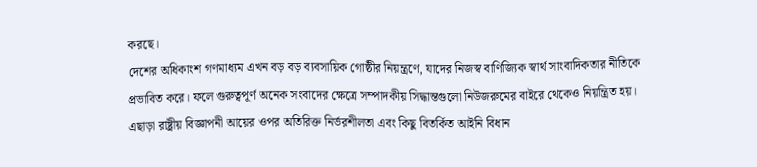করছে।
দেশের অধিকাংশ গণমাধ্যম এখন বড় বড় ব্যবসায়িক গোষ্ঠীর নিয়ন্ত্রণে, যাদের নিজস্ব বাণিজ্যিক স্বার্থ সাংবাদিকতার নীতিকে প্রভাবিত করে। ফলে গুরুত্বপূর্ণ অনেক সংবাদের ক্ষেত্রে সম্পাদকীয় সিদ্ধান্তগুলো নিউজরুমের বাইরে থেকেও নিয়ন্ত্রিত হয়। এছাড়া রাষ্ট্রীয় বিজ্ঞাপনী আয়ের ওপর অতিরিক্ত নির্ভরশীলতা এবং কিছু বিতর্কিত আইনি বিধান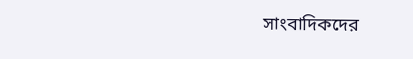সাংবাদিকদের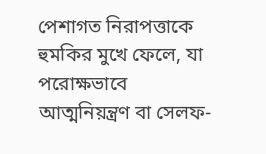পেশাগত নিরাপত্তাকে হুমকির মুখে ফেলে, যা পরোক্ষভাবে আত্মনিয়ন্ত্রণ বা সেলফ-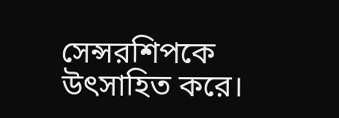সেন্সরশিপকে উৎসাহিত করে।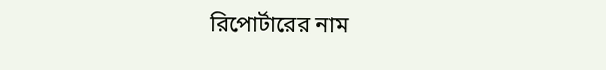রিপোর্টারের নাম